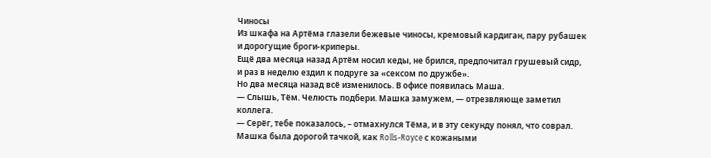Чиносы
Из шкафа на Артёма глазели бежевые чиносы, кремовый кардиган, пару рубашек и дорогущие броги-криперы.
Ещё два месяца назад Артём носил кеды, не брился, предпочитал грушевый сидр, и раз в неделю ездил к подруге за «сексом по дружбе».
Но два месяца назад всё изменилось. В офисе появилась Маша.
— Слышь, Тём. Челюсть подбери. Машка замужем, — отрезвляюще заметил коллега.
— Серёг, тебе показалось, – отмахнулся Тёма, и в эту секунду понял, что соврал.
Машка была дорогой тачкой, как Rolls-Royce с кожаными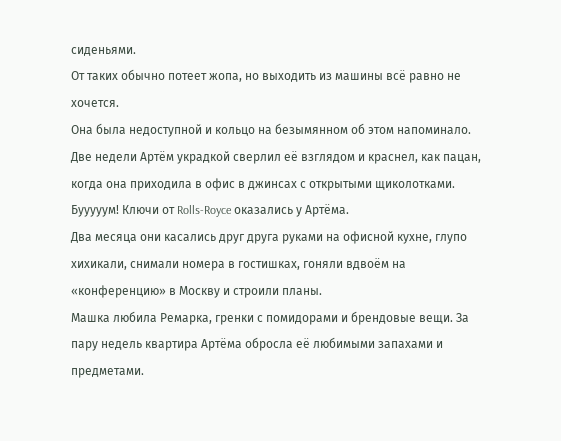сиденьями.
От таких обычно потеет жопа, но выходить из машины всё равно не хочется.
Она была недоступной и кольцо на безымянном об этом напоминало.
Две недели Артём украдкой сверлил её взглядом и краснел, как пацан, когда она приходила в офис в джинсах с открытыми щиколотками.
Бууууум! Ключи от Rolls-Royce оказались у Артёма.
Два месяца они касались друг друга руками на офисной кухне, глупо хихикали, снимали номера в гостишках, гоняли вдвоём на «конференцию» в Москву и строили планы.
Машка любила Ремарка, гренки с помидорами и брендовые вещи. За пару недель квартира Артёма обросла её любимыми запахами и предметами.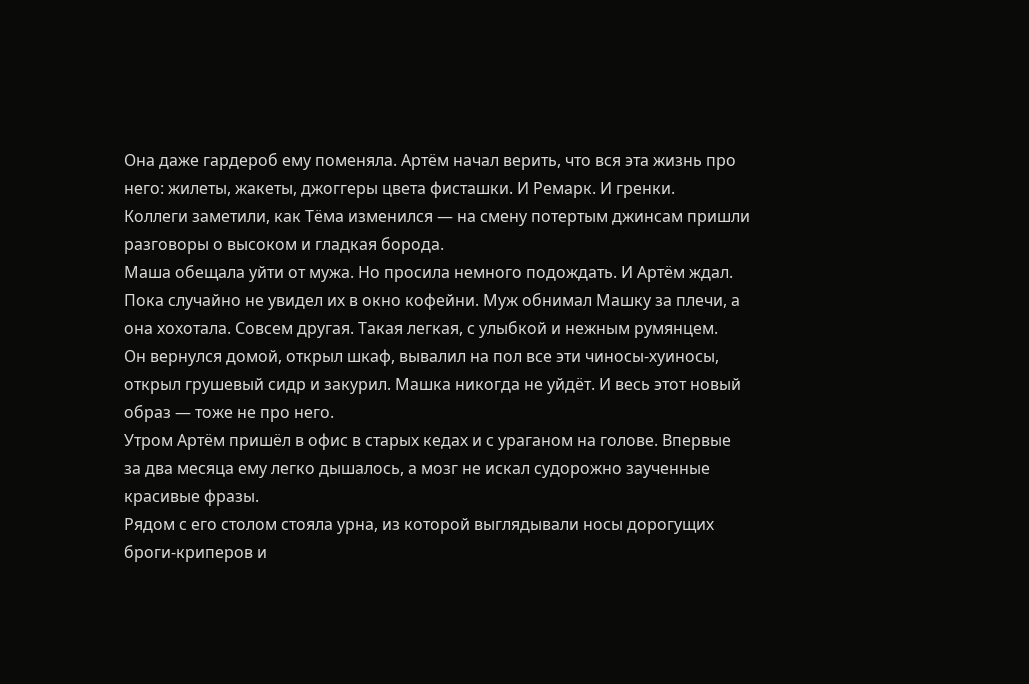Она даже гардероб ему поменяла. Артём начал верить, что вся эта жизнь про него: жилеты, жакеты, джоггеры цвета фисташки. И Ремарк. И гренки.
Коллеги заметили, как Тёма изменился — на смену потертым джинсам пришли разговоры о высоком и гладкая борода.
Маша обещала уйти от мужа. Но просила немного подождать. И Артём ждал.
Пока случайно не увидел их в окно кофейни. Муж обнимал Машку за плечи, а она хохотала. Совсем другая. Такая легкая, с улыбкой и нежным румянцем.
Он вернулся домой, открыл шкаф, вывалил на пол все эти чиносы-хуиносы, открыл грушевый сидр и закурил. Машка никогда не уйдёт. И весь этот новый образ — тоже не про него.
Утром Артём пришёл в офис в старых кедах и с ураганом на голове. Впервые за два месяца ему легко дышалось, а мозг не искал судорожно заученные красивые фразы.
Рядом с его столом стояла урна, из которой выглядывали носы дорогущих броги-криперов и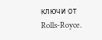ключи от Rolls-Royce.